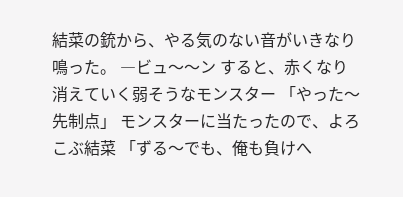結菜の銃から、やる気のない音がいきなり鳴った。 ―ビュ〜〜ン すると、赤くなり消えていく弱そうなモンスター 「やった〜先制点」 モンスターに当たったので、よろこぶ結菜 「ずる〜でも、俺も負けへ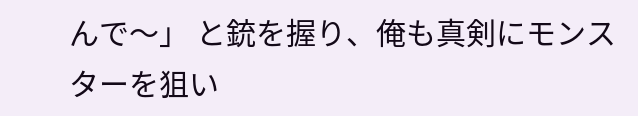んで〜」 と銃を握り、俺も真剣にモンスターを狙い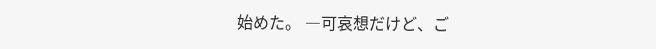始めた。 ―可哀想だけど、ご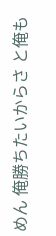めん 俺勝ちたいからさ と俺も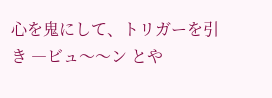心を鬼にして、トリガーを引き ―ビュ〜〜ン とや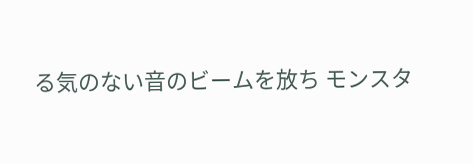る気のない音のビームを放ち モンスタ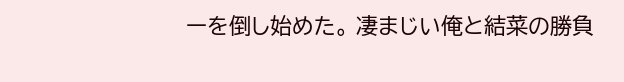ーを倒し始めた。 凄まじい俺と結菜の勝負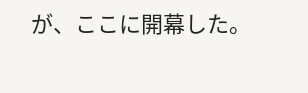が、ここに開幕した。